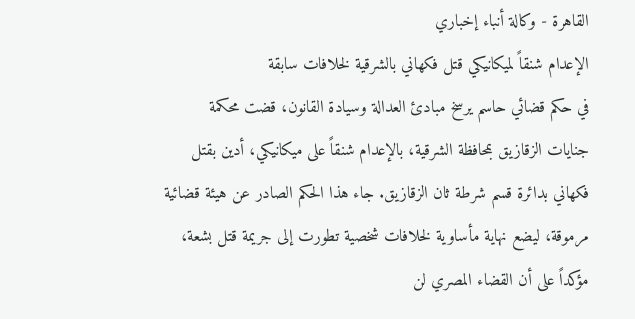القاهرة - وكالة أنباء إخباري
الإعدام شنقاً لميكانيكي قتل فكهاني بالشرقية لخلافات سابقة
في حكم قضائي حاسم يرسخ مبادئ العدالة وسيادة القانون، قضت محكمة جنايات الزقازيق بمحافظة الشرقية، بالإعدام شنقاً على ميكانيكي، أدين بقتل فكهاني بدائرة قسم شرطة ثان الزقازيق. جاء هذا الحكم الصادر عن هيئة قضائية مرموقة، ليضع نهاية مأساوية لخلافات شخصية تطورت إلى جريمة قتل بشعة، مؤكداً على أن القضاء المصري لن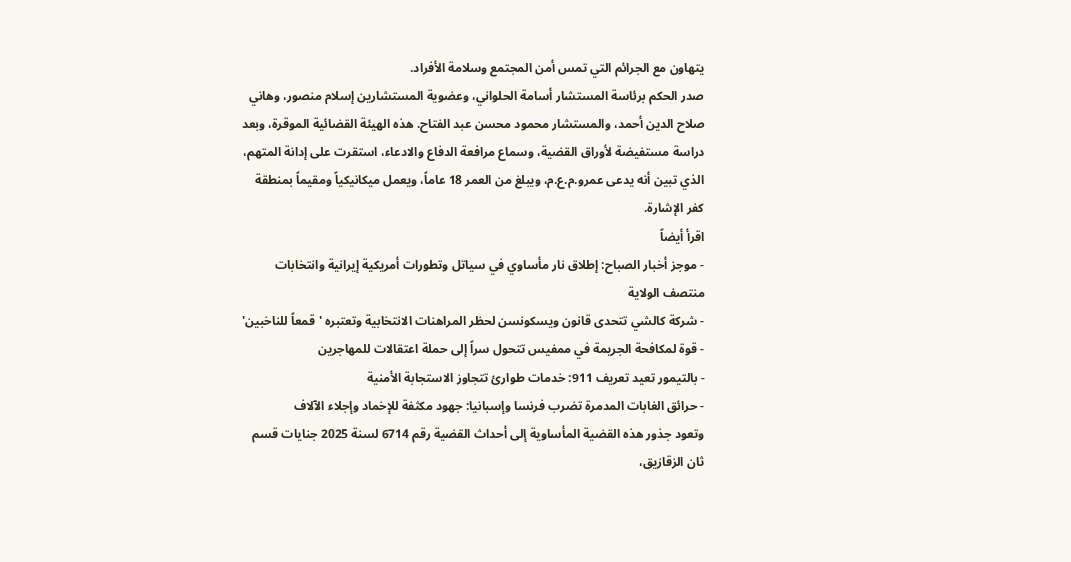يتهاون مع الجرائم التي تمس أمن المجتمع وسلامة الأفراد.
صدر الحكم برئاسة المستشار أسامة الحلواني، وعضوية المستشارين إسلام منصور، وهاني صلاح الدين أحمد، والمستشار محمود محسن عبد الفتاح. هذه الهيئة القضائية الموقرة، وبعد دراسة مستفيضة لأوراق القضية، وسماع مرافعة الدفاع والادعاء، استقرت على إدانة المتهم، الذي تبين أنه يدعى عمرو.م.ع.م، ويبلغ من العمر 18 عاماً، ويعمل ميكانيكياً ومقيماً بمنطقة كفر الإشارة.
اقرأ أيضاً
- موجز أخبار الصباح: إطلاق نار مأساوي في سياتل وتطورات أمريكية إيرانية وانتخابات منتصف الولاية
- شركة كالشي تتحدى قانون ويسكونسن لحظر المراهنات الانتخابية وتعتبره 'قمعاً للناخبين'
- قوة لمكافحة الجريمة في ممفيس تتحول سراً إلى حملة اعتقالات للمهاجرين
- بالتيمور تعيد تعريف 911: خدمات طوارئ تتجاوز الاستجابة الأمنية
- حرائق الغابات المدمرة تضرب فرنسا وإسبانيا: جهود مكثفة للإخماد وإجلاء الآلاف
وتعود جذور هذه القضية المأساوية إلى أحداث القضية رقم 6714 لسنة 2025 جنايات قسم ثان الزقازيق،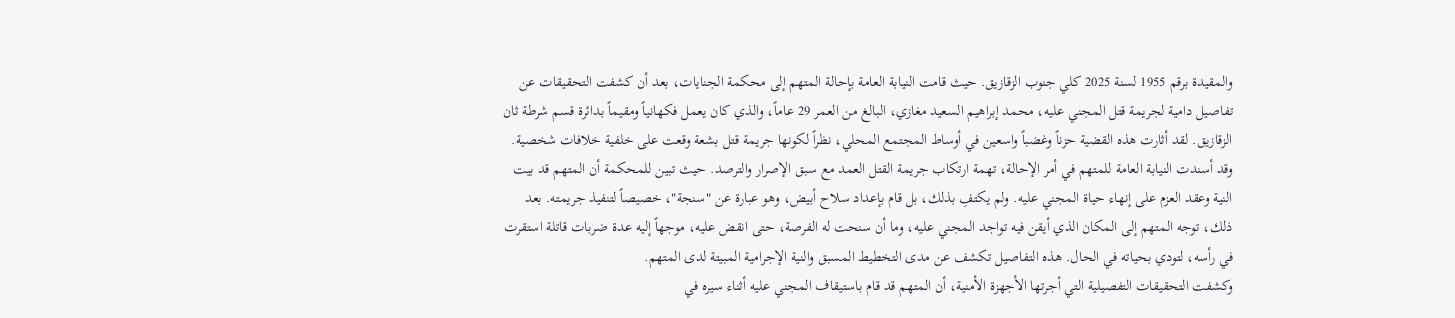والمقيدة برقم 1955 لسنة 2025 كلي جنوب الزقازيق. حيث قامت النيابة العامة بإحالة المتهم إلى محكمة الجنايات، بعد أن كشفت التحقيقات عن تفاصيل دامية لجريمة قتل المجني عليه، محمد إبراهيم السعيد مغازي، البالغ من العمر 29 عاماً، والذي كان يعمل فكهانياً ومقيماً بدائرة قسم شرطة ثان الزقازيق. لقد أثارت هذه القضية حزناً وغضباً واسعين في أوساط المجتمع المحلي، نظراً لكونها جريمة قتل بشعة وقعت على خلفية خلافات شخصية.
وقد أسندت النيابة العامة للمتهم في أمر الإحالة، تهمة ارتكاب جريمة القتل العمد مع سبق الإصرار والترصد. حيث تبين للمحكمة أن المتهم قد بيت النية وعقد العزم على إنهاء حياة المجني عليه. ولم يكتفِ بذلك، بل قام بإعداد سلاح أبيض، وهو عبارة عن "سنجة"، خصيصاً لتنفيذ جريمته. بعد ذلك، توجه المتهم إلى المكان الذي أيقن فيه تواجد المجني عليه، وما أن سنحت له الفرصة، حتى انقض عليه، موجهاً إليه عدة ضربات قاتلة استقرت في رأسه، لتودي بحياته في الحال. هذه التفاصيل تكشف عن مدى التخطيط المسبق والنية الإجرامية المبيتة لدى المتهم.
وكشفت التحقيقات التفصيلية التي أجرتها الأجهزة الأمنية، أن المتهم قد قام باستيقاف المجني عليه أثناء سيره في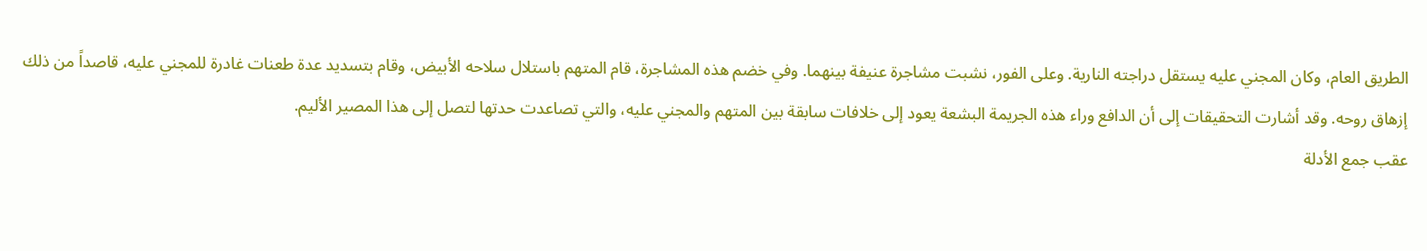الطريق العام، وكان المجني عليه يستقل دراجته النارية. وعلى الفور، نشبت مشاجرة عنيفة بينهما. وفي خضم هذه المشاجرة، قام المتهم باستلال سلاحه الأبيض، وقام بتسديد عدة طعنات غادرة للمجني عليه، قاصداً من ذلك إزهاق روحه. وقد أشارت التحقيقات إلى أن الدافع وراء هذه الجريمة البشعة يعود إلى خلافات سابقة بين المتهم والمجني عليه، والتي تصاعدت حدتها لتصل إلى هذا المصير الأليم.
عقب جمع الأدلة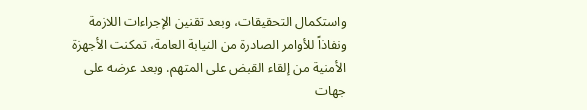واستكمال التحقيقات، وبعد تقنين الإجراءات اللازمة ونفاذاً للأوامر الصادرة من النيابة العامة، تمكنت الأجهزة الأمنية من إلقاء القبض على المتهم. وبعد عرضه على جهات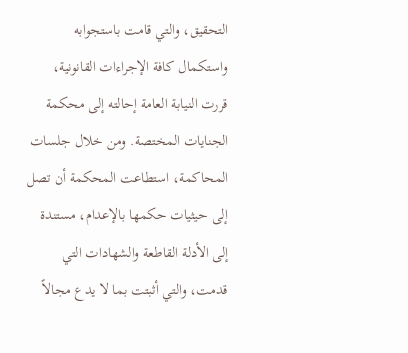التحقيق، والتي قامت باستجوابه واستكمال كافة الإجراءات القانونية، قررت النيابة العامة إحالته إلى محكمة الجنايات المختصة. ومن خلال جلسات المحاكمة، استطاعت المحكمة أن تصل إلى حيثيات حكمها بالإعدام، مستندة إلى الأدلة القاطعة والشهادات التي قدمت، والتي أثبتت بما لا يدع مجالاً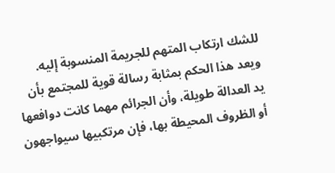للشك ارتكاب المتهم للجريمة المنسوبة إليه.
ويعد هذا الحكم بمثابة رسالة قوية للمجتمع بأن يد العدالة طويلة، وأن الجرائم مهما كانت دوافعها أو الظروف المحيطة بها، فإن مرتكبيها سيواجهون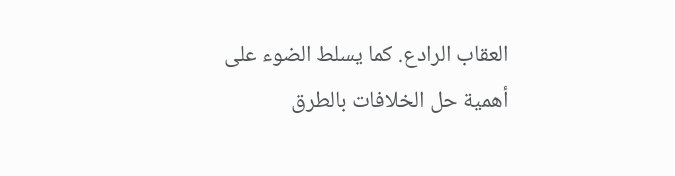العقاب الرادع. كما يسلط الضوء على أهمية حل الخلافات بالطرق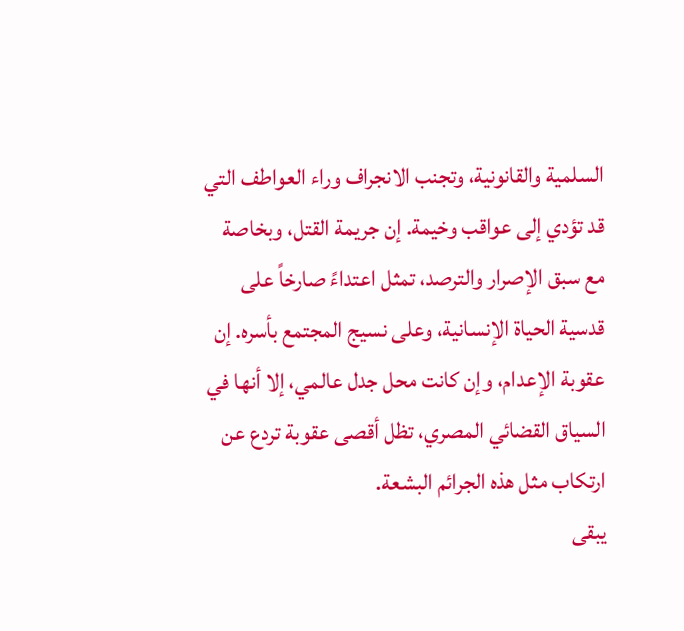السلمية والقانونية، وتجنب الانجراف وراء العواطف التي قد تؤدي إلى عواقب وخيمة. إن جريمة القتل، وبخاصة مع سبق الإصرار والترصد، تمثل اعتداءً صارخاً على قدسية الحياة الإنسانية، وعلى نسيج المجتمع بأسره. إن عقوبة الإعدام، وإن كانت محل جدل عالمي، إلا أنها في السياق القضائي المصري، تظل أقصى عقوبة تردع عن ارتكاب مثل هذه الجرائم البشعة.
يبقى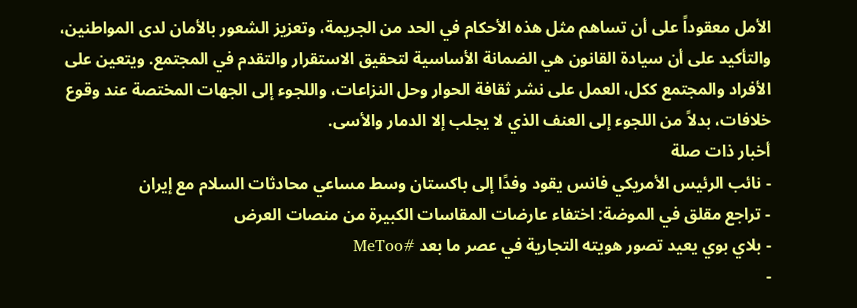الأمل معقوداً على أن تساهم مثل هذه الأحكام في الحد من الجريمة، وتعزيز الشعور بالأمان لدى المواطنين، والتأكيد على أن سيادة القانون هي الضمانة الأساسية لتحقيق الاستقرار والتقدم في المجتمع. ويتعين على الأفراد والمجتمع ككل، العمل على نشر ثقافة الحوار وحل النزاعات، واللجوء إلى الجهات المختصة عند وقوع خلافات، بدلاً من اللجوء إلى العنف الذي لا يجلب إلا الدمار والأسى.
أخبار ذات صلة
- نائب الرئيس الأمريكي فانس يقود وفدًا إلى باكستان وسط مساعي محادثات السلام مع إيران
- تراجع مقلق في الموضة: اختفاء عارضات المقاسات الكبيرة من منصات العرض
- بلاي بوي يعيد تصور هويته التجارية في عصر ما بعد #MeToo
-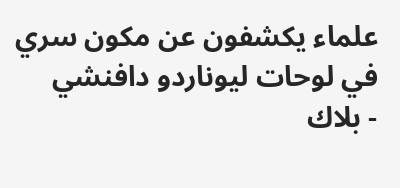علماء يكشفون عن مكون سري في لوحات ليوناردو دافنشي
- بلاك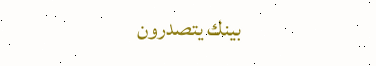بينك يتصدرون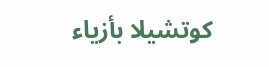كوتشيلا بأزياء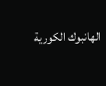الهانبوك الكورية